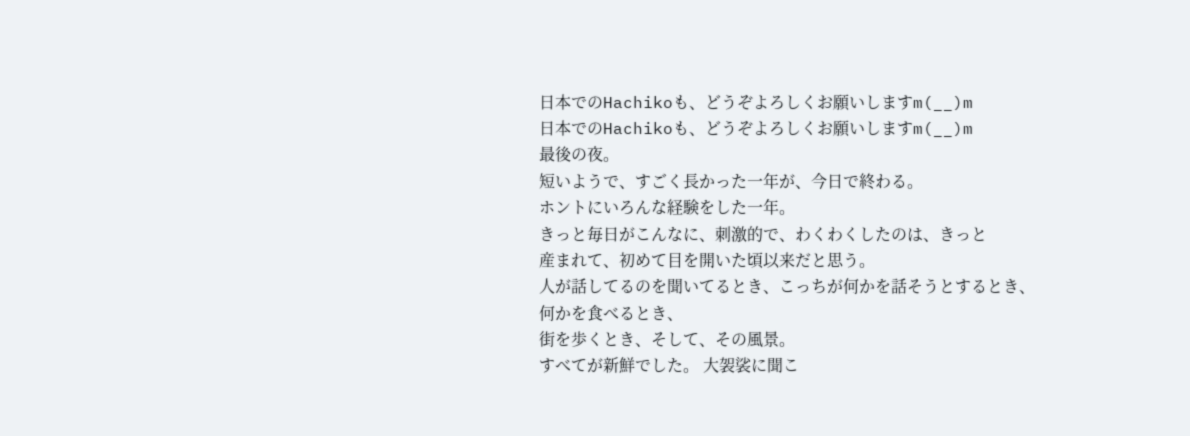日本でのHachikoも、どうぞよろしくお願いしますm(__)m
日本でのHachikoも、どうぞよろしくお願いしますm(__)m
最後の夜。
短いようで、すごく長かった一年が、今日で終わる。
ホントにいろんな経験をした一年。
きっと毎日がこんなに、刺激的で、わくわくしたのは、きっと
産まれて、初めて目を開いた頃以来だと思う。
人が話してるのを聞いてるとき、こっちが何かを話そうとするとき、何かを食べるとき、
街を歩くとき、そして、その風景。
すべてが新鮮でした。 大袈裟に聞こ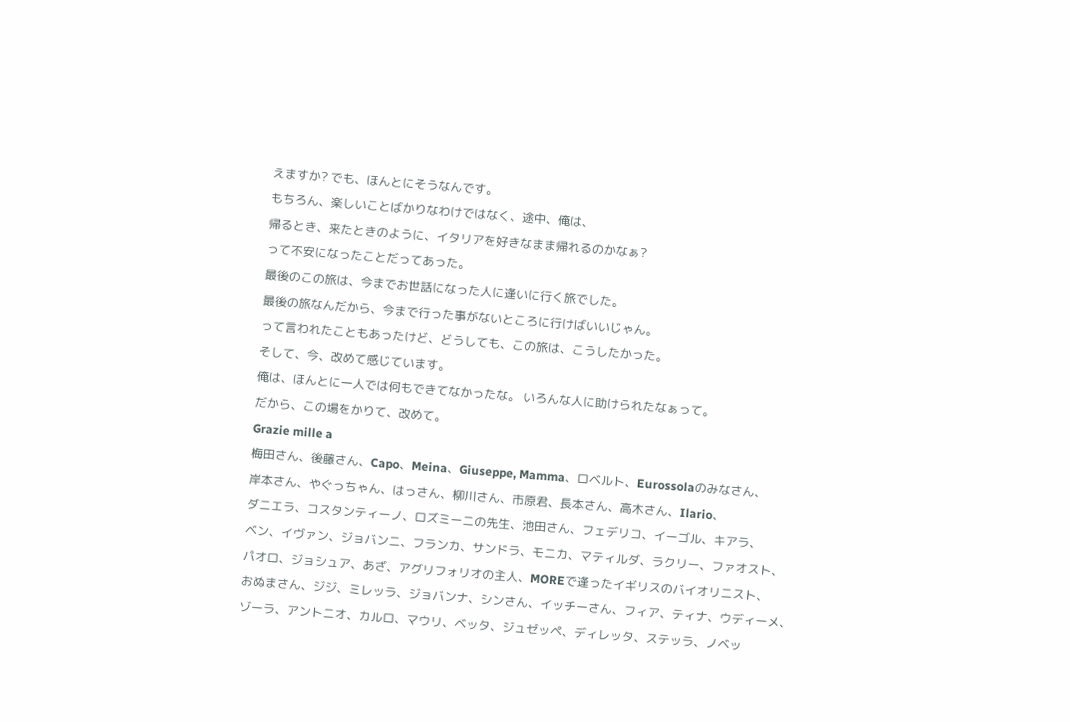えますか? でも、ほんとにそうなんです。
もちろん、楽しいことばかりなわけではなく、途中、俺は、
帰るとき、来たときのように、イタリアを好きなまま帰れるのかなぁ?
って不安になったことだってあった。
最後のこの旅は、今までお世話になった人に逢いに行く旅でした。
最後の旅なんだから、今まで行った事がないところに行けばいいじゃん。
って言われたこともあったけど、どうしても、この旅は、こうしたかった。
そして、今、改めて感じています。
俺は、ほんとに一人では何もできてなかったな。 いろんな人に助けられたなぁって。
だから、この場をかりて、改めて。
Grazie mille a
梅田さん、後藤さん、Capo、Meina、Giuseppe, Mamma、ロベルト、Eurossolaのみなさん、
岸本さん、やぐっちゃん、はっさん、柳川さん、市原君、長本さん、高木さん、Ilario、
ダニエラ、コスタンティーノ、ロズミーニの先生、池田さん、フェデリコ、イーゴル、キアラ、
ベン、イヴァン、ジョバンニ、フランカ、サンドラ、モニカ、マティルダ、ラクリー、ファオスト、
パオロ、ジョシュア、あざ、アグリフォリオの主人、MOREで逢ったイギリスのバイオリニスト、
おぬまさん、ジジ、ミレッラ、ジョバンナ、シンさん、イッチーさん、フィア、ティナ、ウディーメ、
ゾーラ、アントニオ、カルロ、マウリ、ベッタ、ジュゼッペ、ディレッタ、ステッラ、ノベッ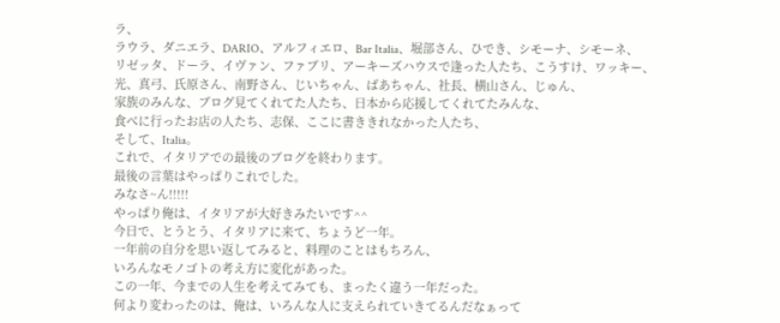ラ、
ラウラ、ダニエラ、DARIO、アルフィエロ、Bar Italia、堀部さん、ひでき、シモーナ、シモーネ、
リゼッタ、ドーラ、イヴァン、ファブリ、アーキーズハウスで逢った人たち、こうすけ、ワッキー、
光、真弓、氏原さん、南野さん、じいちゃん、ばあちゃん、社長、横山さん、じゅん、
家族のみんな、ブログ見てくれてた人たち、日本から応援してくれてたみんな、
食べに行ったお店の人たち、志保、ここに書ききれなかった人たち、
そして、Italia。
これで、イタリアでの最後のブログを終わります。
最後の言葉はやっぱりこれでした。
みなさ~ん!!!!!
やっぱり俺は、イタリアが大好きみたいです^^
今日で、とうとう、イタリアに来て、ちょうど一年。
一年前の自分を思い返してみると、料理のことはもちろん、
いろんなモノゴトの考え方に変化があった。
この一年、今までの人生を考えてみても、まったく違う一年だった。
何より変わったのは、俺は、いろんな人に支えられていきてるんだなぁって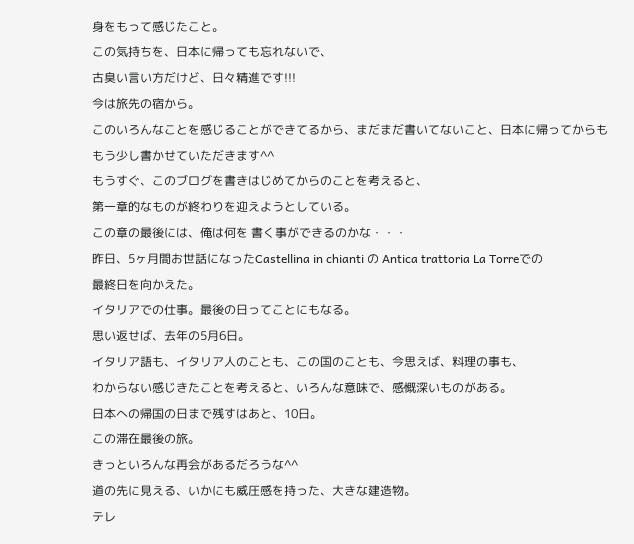身をもって感じたこと。
この気持ちを、日本に帰っても忘れないで、
古臭い言い方だけど、日々精進です!!!
今は旅先の宿から。
このいろんなことを感じることができてるから、まだまだ書いてないこと、日本に帰ってからも
もう少し書かせていただきます^^
もうすぐ、このブログを書きはじめてからのことを考えると、
第一章的なものが終わりを迎えようとしている。
この章の最後には、俺は何を 書く事ができるのかな・・・
昨日、5ヶ月間お世話になったCastellina in chianti の Antica trattoria La Torreでの
最終日を向かえた。
イタリアでの仕事。最後の日ってことにもなる。
思い返せば、去年の5月6日。
イタリア語も、イタリア人のことも、この国のことも、今思えば、料理の事も、
わからない感じきたことを考えると、いろんな意味で、感慨深いものがある。
日本への帰国の日まで残すはあと、10日。
この滞在最後の旅。
きっといろんな再会があるだろうな^^
道の先に見える、いかにも威圧感を持った、大きな建造物。
テレ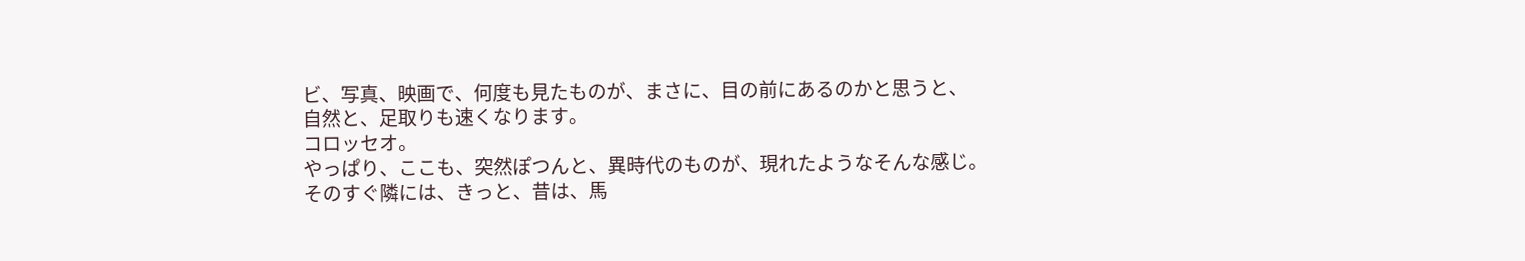ビ、写真、映画で、何度も見たものが、まさに、目の前にあるのかと思うと、
自然と、足取りも速くなります。
コロッセオ。
やっぱり、ここも、突然ぽつんと、異時代のものが、現れたようなそんな感じ。
そのすぐ隣には、きっと、昔は、馬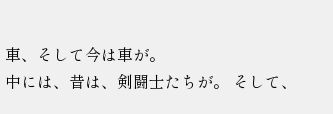車、そして今は車が。
中には、昔は、剣闘士たちが。 そして、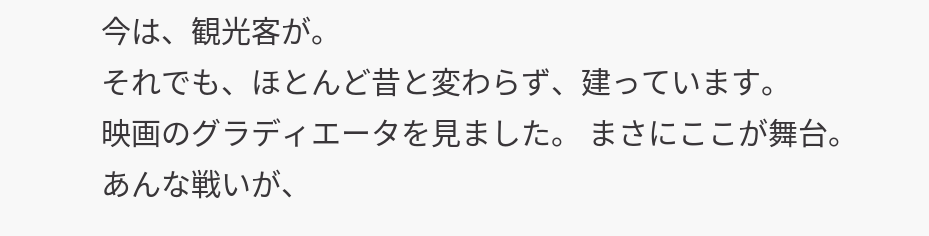今は、観光客が。
それでも、ほとんど昔と変わらず、建っています。
映画のグラディエータを見ました。 まさにここが舞台。
あんな戦いが、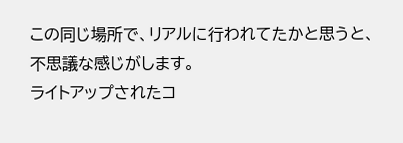この同じ場所で、リアルに行われてたかと思うと、
不思議な感じがします。
ライトアップされたコ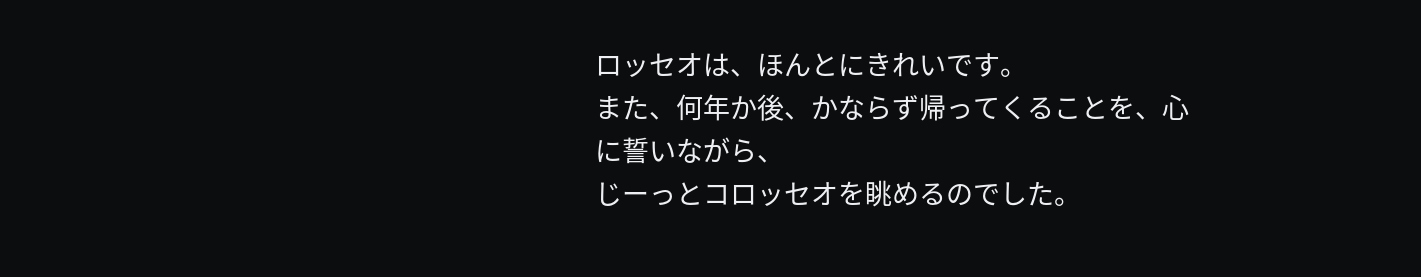ロッセオは、ほんとにきれいです。
また、何年か後、かならず帰ってくることを、心に誓いながら、
じーっとコロッセオを眺めるのでした。